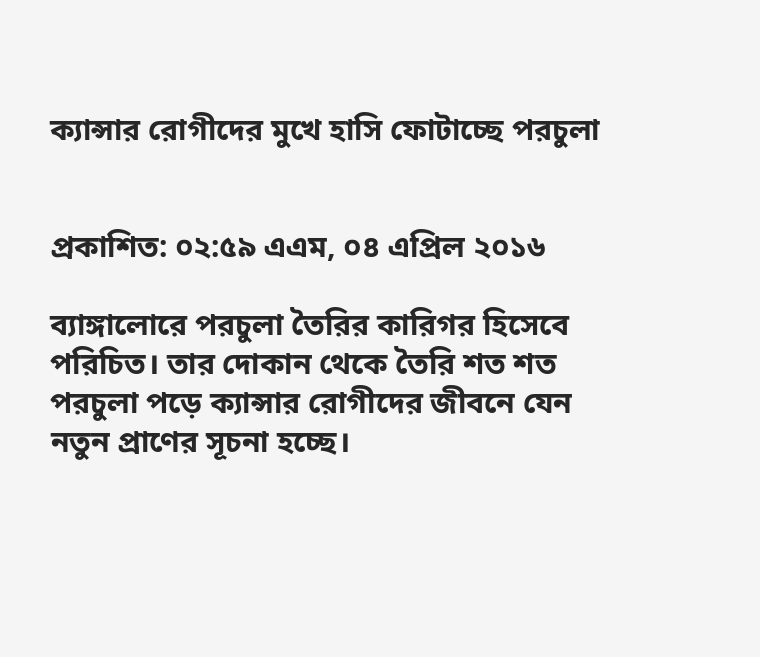ক্যান্সার রোগীদের মুখে হাসি ফোটাচ্ছে পরচুলা


প্রকাশিত: ০২:৫৯ এএম, ০৪ এপ্রিল ২০১৬

ব্যাঙ্গালোরে পরচুলা তৈরির কারিগর হিসেবে পরিচিত। তার দোকান থেকে তৈরি শত শত পরচুলা পড়ে ক্যান্সার রোগীদের জীবনে যেন নতুন প্রাণের সূচনা হচ্ছে।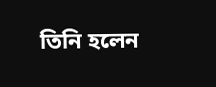তিনি হলেন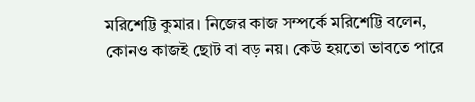মরিশেট্টি কুমার। নিজের কাজ সম্পর্কে মরিশেট্টি বলেন, কোনও কাজই ছোট বা বড় নয়। কেউ হয়তো ভাবতে পারে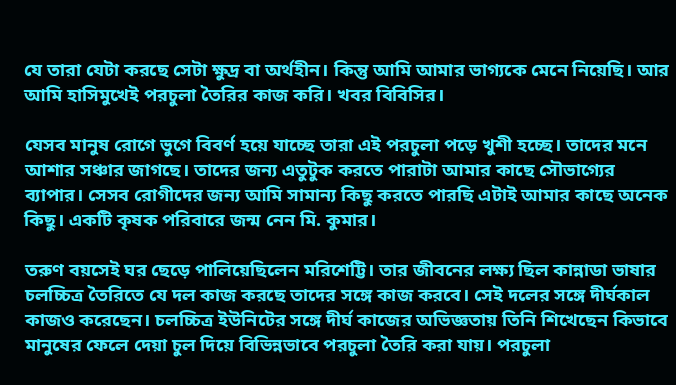যে তারা যেটা করছে সেটা ক্ষুদ্র বা অর্থহীন। কিন্তু আমি আমার ভাগ্যকে মেনে নিয়েছি। আর আমি হাসিমুখেই পরচুলা তৈরির কাজ করি। খবর বিবিসির।

যেসব মানুষ রোগে ভুগে বিবর্ণ হয়ে যাচ্ছে তারা এই পরচুলা পড়ে খুশী হচ্ছে। তাদের মনে আশার সঞ্চার জাগছে। তাদের জন্য এতুটুক করতে পারাটা আমার কাছে সৌভাগ্যের ব্যাপার। সেসব রোগীদের জন্য আমি সামান্য কিছু করতে পারছি এটাই আমার কাছে অনেক কিছু। একটি কৃষক পরিবারে জন্ম নেন মি. কুমার।

তরুণ বয়সেই ঘর ছেড়ে পালিয়েছিলেন মরিশেট্টি। তার জীবনের লক্ষ্য ছিল কান্নাডা ভাষার চলচ্চিত্র তৈরিতে যে দল কাজ করছে তাদের সঙ্গে কাজ করবে। সেই দলের সঙ্গে দীর্ঘকাল কাজও করেছেন। চলচ্চিত্র ইউনিটের সঙ্গে দীর্ঘ কাজের অভিজ্ঞতায় তিনি শিখেছেন কিভাবে মানুষের ফেলে দেয়া চুল দিয়ে বিভিন্নভাবে পরচুলা তৈরি করা যায়। পরচুলা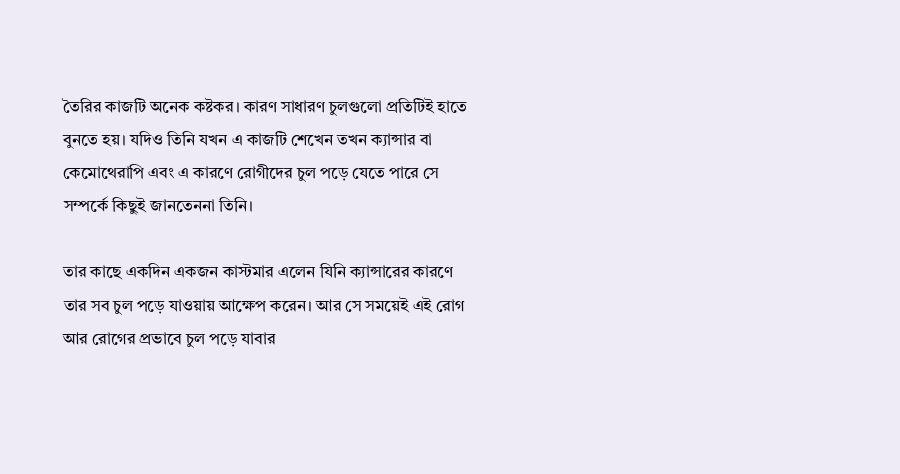তৈরির কাজটি অনেক কষ্টকর। কারণ সাধারণ চুলগুলো প্রতিটিই হাতে বুনতে হয়। যদিও তিনি যখন এ কাজটি শেখেন তখন ক্যান্সার বা কেমোথেরাপি এবং এ কারণে রোগীদের চুল পড়ে যেতে পারে সে সম্পর্কে কিছুই জানতেননা তিনি।

তার কাছে একদিন একজন কাস্টমার এলেন যিনি ক্যান্সারের কারণে তার সব চুল পড়ে যাওয়ায় আক্ষেপ করেন। আর সে সময়েই এই রোগ আর রোগের প্রভাবে চুল পড়ে যাবার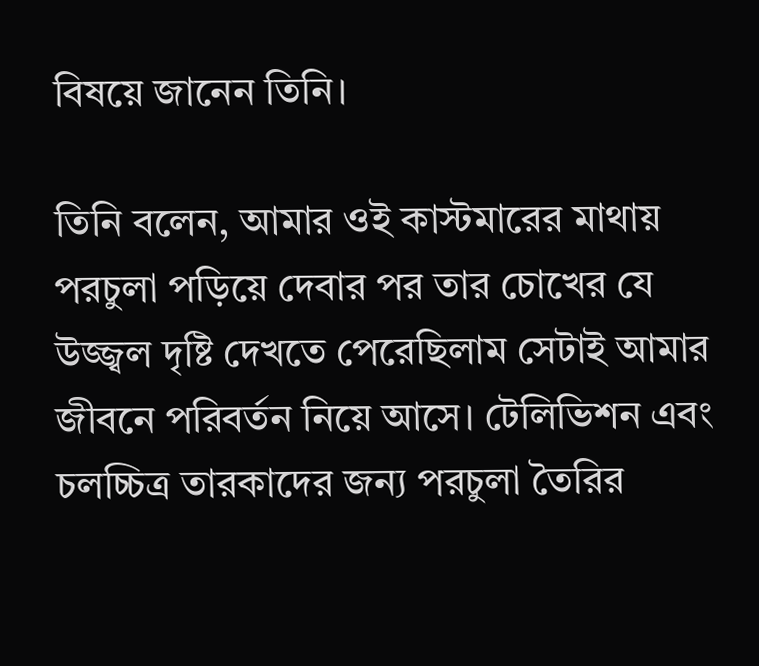বিষয়ে জানেন তিনি।

তিনি বলেন, আমার ওই কাস্টমারের মাথায় পরচুলা পড়িয়ে দেবার পর তার চোখের যে উজ্জ্বল দৃষ্টি দেখতে পেরেছিলাম সেটাই আমার জীবনে পরিবর্তন নিয়ে আসে। টেলিভিশন এবং চলচ্চিত্র তারকাদের জন্য পরচুলা তৈরির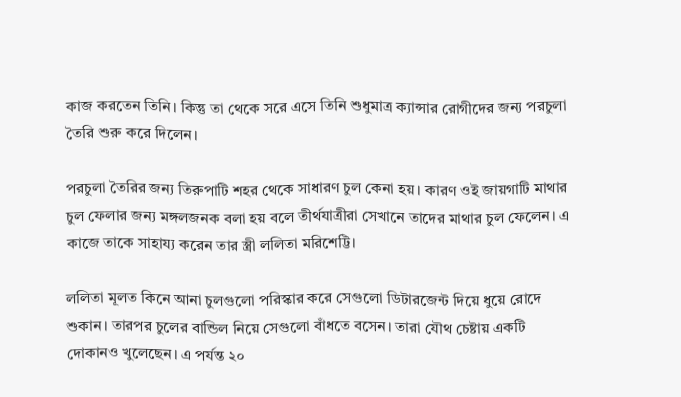কাজ করতেন তিনি। কিন্তু তা থেকে সরে এসে তিনি শুধুমাত্র ক্যান্সার রোগীদের জন্য পরচুলা তৈরি শুরু করে দিলেন।

পরচুলা তৈরির জন্য তিরুপাটি শহর থেকে সাধারণ চুল কেনা হয়। কারণ ওই জায়গাটি মাথার চুল ফেলার জন্য মঙ্গলজনক বলা হয় বলে তীর্থযাত্রীরা সেখানে তাদের মাথার চুল ফেলেন। এ কাজে তাকে সাহায্য করেন তার স্ত্রী ললিতা মরিশেট্টি।

ললিতা মূলত কিনে আনা চুলগুলো পরিস্কার করে সেগুলো ডিটারজেন্ট দিয়ে ধুয়ে রোদে শুকান। তারপর চুলের বান্ডিল নিয়ে সেগুলো বাঁধতে বসেন। তারা যৌথ চেষ্টায় একটি দোকানও খুলেছেন। এ পর্যন্ত ২০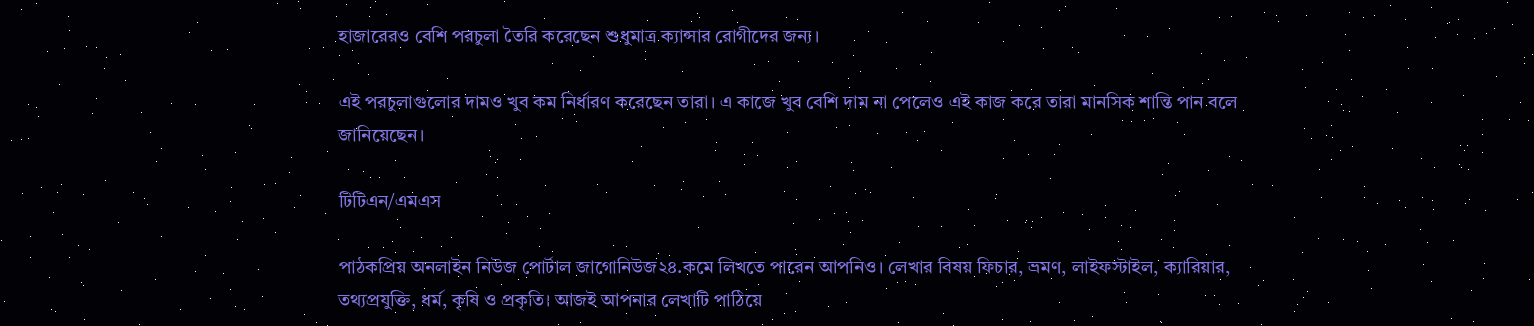হাজারেরও বেশি পরচুলা তৈরি করেছেন শুধুমাত্র ক্যান্সার রোগীদের জন্য।

এই পরচুলাগুলোর দামও খুব কম নির্ধারণ করেছেন তারা। এ কাজে খুব বেশি দাম না পেলেও এই কাজ করে তারা মানসিক শান্তি পান বলে জানিয়েছেন।

টিটিএন/এমএস

পাঠকপ্রিয় অনলাইন নিউজ পোর্টাল জাগোনিউজ২৪.কমে লিখতে পারেন আপনিও। লেখার বিষয় ফিচার, ভ্রমণ, লাইফস্টাইল, ক্যারিয়ার, তথ্যপ্রযুক্তি, ধর্ম, কৃষি ও প্রকৃতি। আজই আপনার লেখাটি পাঠিয়ে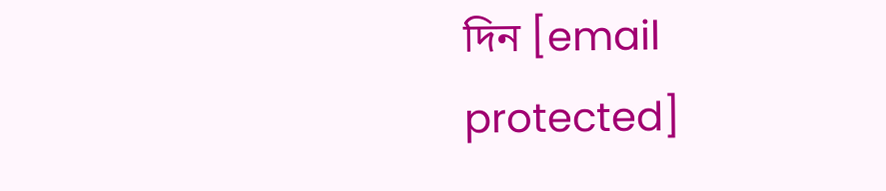দিন [email protected]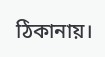ঠিকানায়।